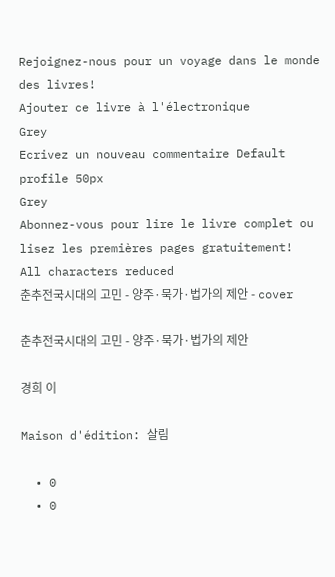Rejoignez-nous pour un voyage dans le monde des livres!
Ajouter ce livre à l'électronique
Grey
Ecrivez un nouveau commentaire Default profile 50px
Grey
Abonnez-vous pour lire le livre complet ou lisez les premières pages gratuitement!
All characters reduced
춘추전국시대의 고민 - 양주·묵가·법가의 제안 - cover

춘추전국시대의 고민 - 양주·묵가·법가의 제안

경희 이

Maison d'édition: 살림

  • 0
  • 0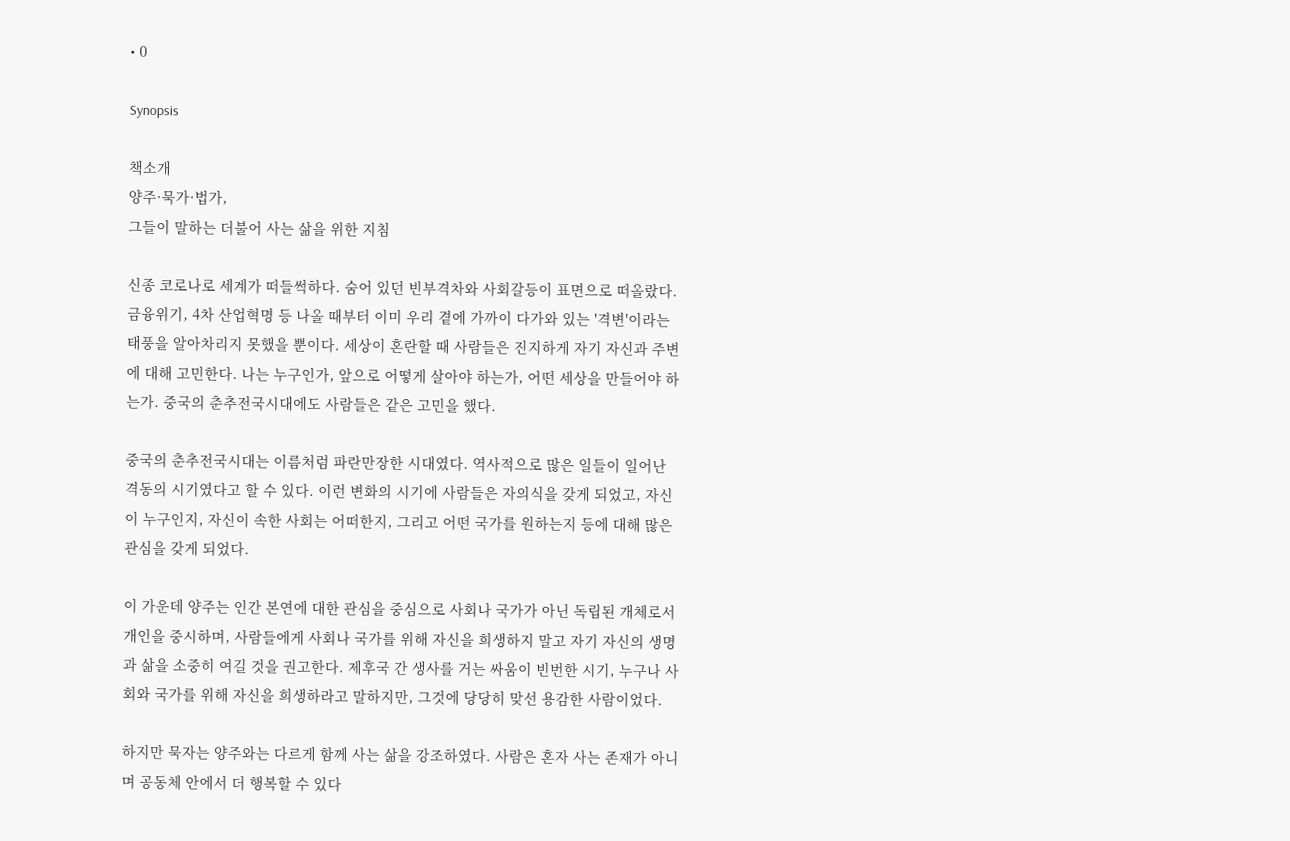• 0

Synopsis

책소개
양주·묵가·법가,
그들이 말하는 더불어 사는 삶을 위한 지침

신종 코로나로 세계가 떠들썩하다. 숨어 있던 빈부격차와 사회갈등이 표면으로 떠올랐다. 금융위기, 4차 산업혁명 등 나올 때부터 이미 우리 곁에 가까이 다가와 있는 '격변'이라는 태풍을 알아차리지 못했을 뿐이다. 세상이 혼란할 때 사람들은 진지하게 자기 자신과 주변에 대해 고민한다. 나는 누구인가, 앞으로 어떻게 살아야 하는가, 어떤 세상을 만들어야 하는가. 중국의 춘추전국시대에도 사람들은 같은 고민을 했다.

중국의 춘추전국시대는 이름처럼 파란만장한 시대였다. 역사적으로 많은 일들이 일어난 격동의 시기였다고 할 수 있다. 이런 변화의 시기에 사람들은 자의식을 갖게 되었고, 자신이 누구인지, 자신이 속한 사회는 어떠한지, 그리고 어떤 국가를 원하는지 등에 대해 많은 관심을 갖게 되었다.

이 가운데 양주는 인간 본연에 대한 관심을 중심으로 사회나 국가가 아닌 독립된 개체로서 개인을 중시하며, 사람들에게 사회나 국가를 위해 자신을 희생하지 말고 자기 자신의 생명과 삶을 소중히 여길 것을 권고한다. 제후국 간 생사를 거는 싸움이 빈번한 시기, 누구나 사회와 국가를 위해 자신을 희생하라고 말하지만, 그것에 당당히 맞선 용감한 사람이었다.

하지만 묵자는 양주와는 다르게 함께 사는 삶을 강조하였다. 사람은 혼자 사는 존재가 아니며 공동체 안에서 더 행복할 수 있다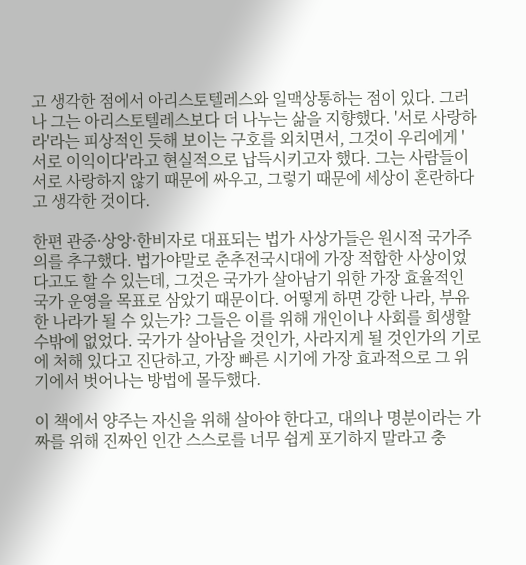고 생각한 점에서 아리스토텔레스와 일맥상통하는 점이 있다. 그러나 그는 아리스토텔레스보다 더 나누는 삶을 지향했다. '서로 사랑하라'라는 피상적인 듯해 보이는 구호를 외치면서, 그것이 우리에게 '서로 이익이다'라고 현실적으로 납득시키고자 했다. 그는 사람들이 서로 사랑하지 않기 때문에 싸우고, 그렇기 때문에 세상이 혼란하다고 생각한 것이다.

한편 관중·상앙·한비자로 대표되는 법가 사상가들은 원시적 국가주의를 추구했다. 법가야말로 춘추전국시대에 가장 적합한 사상이었다고도 할 수 있는데, 그것은 국가가 살아남기 위한 가장 효율적인 국가 운영을 목표로 삼았기 때문이다. 어떻게 하면 강한 나라, 부유한 나라가 될 수 있는가? 그들은 이를 위해 개인이나 사회를 희생할 수밖에 없었다. 국가가 살아남을 것인가, 사라지게 될 것인가의 기로에 처해 있다고 진단하고, 가장 빠른 시기에 가장 효과적으로 그 위기에서 벗어나는 방법에 몰두했다.

이 책에서 양주는 자신을 위해 살아야 한다고, 대의나 명분이라는 가짜를 위해 진짜인 인간 스스로를 너무 쉽게 포기하지 말라고 충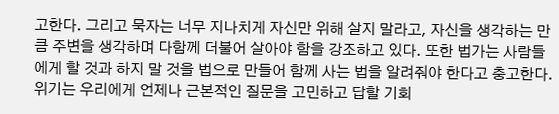고한다. 그리고 묵자는 너무 지나치게 자신만 위해 살지 말라고, 자신을 생각하는 만큼 주변을 생각하며 다함께 더불어 살아야 함을 강조하고 있다. 또한 법가는 사람들에게 할 것과 하지 말 것을 법으로 만들어 함께 사는 법을 알려줘야 한다고 충고한다. 위기는 우리에게 언제나 근본적인 질문을 고민하고 답할 기회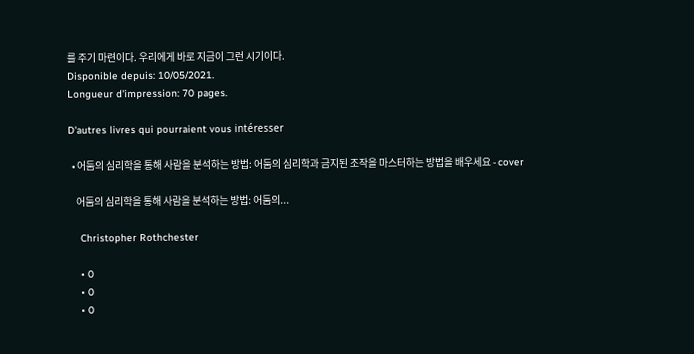를 주기 마련이다. 우리에게 바로 지금이 그런 시기이다.
Disponible depuis: 10/05/2021.
Longueur d'impression: 70 pages.

D'autres livres qui pourraient vous intéresser

  • 어둠의 심리학을 통해 사람을 분석하는 방법: 어둠의 심리학과 금지된 조작을 마스터하는 방법을 배우세요 - cover

    어둠의 심리학을 통해 사람을 분석하는 방법: 어둠의...

    Christopher Rothchester

    • 0
    • 0
    • 0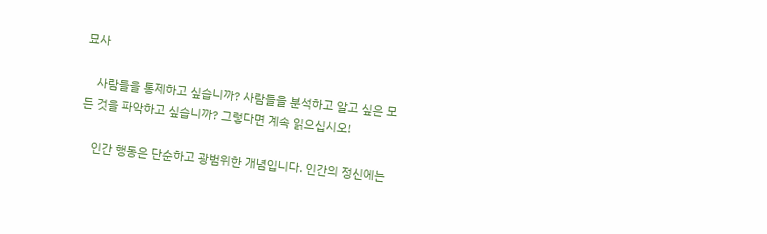묘사

    사람들을 통제하고 싶습니까? 사람들을 분석하고 알고 싶은 모든 것을 파악하고 싶습니까? 그렇다면 계속 읽으십시오!

    인간 행동은 단순하고 광범위한 개념입니다. 인간의 정신에는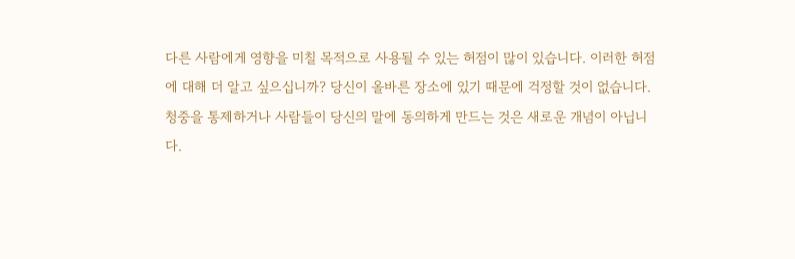다른 사람에게 영향을 미칠 목적으로 사용될 수 있는 허점이 많이 있습니다. 이러한 허점에 대해 더 알고 싶으십니까? 당신이 올바른 장소에 있기 때문에 걱정할 것이 없습니다. 청중을 통제하거나 사람들이 당신의 말에 동의하게 만드는 것은 새로운 개념이 아닙니다.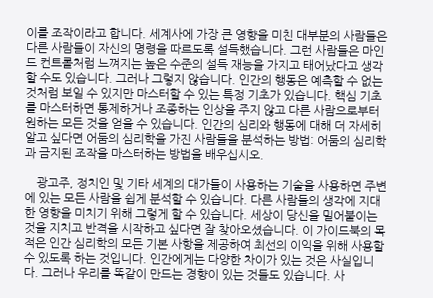이를 조작이라고 합니다. 세계사에 가장 큰 영향을 미친 대부분의 사람들은 다른 사람들이 자신의 명령을 따르도록 설득했습니다. 그런 사람들은 마인드 컨트롤처럼 느껴지는 높은 수준의 설득 재능을 가지고 태어났다고 생각할 수도 있습니다. 그러나 그렇지 않습니다. 인간의 행동은 예측할 수 없는 것처럼 보일 수 있지만 마스터할 수 있는 특정 기초가 있습니다. 핵심 기초를 마스터하면 통제하거나 조종하는 인상을 주지 않고 다른 사람으로부터 원하는 모든 것을 얻을 수 있습니다. 인간의 심리와 행동에 대해 더 자세히 알고 싶다면 어둠의 심리학을 가진 사람들을 분석하는 방법: 어둠의 심리학과 금지된 조작을 마스터하는 방법을 배우십시오.

    광고주, 정치인 및 기타 세계의 대가들이 사용하는 기술을 사용하면 주변에 있는 모든 사람을 쉽게 분석할 수 있습니다. 다른 사람들의 생각에 지대한 영향을 미치기 위해 그렇게 할 수 있습니다. 세상이 당신을 밀어붙이는 것을 지치고 반격을 시작하고 싶다면 잘 찾아오셨습니다. 이 가이드북의 목적은 인간 심리학의 모든 기본 사항을 제공하여 최선의 이익을 위해 사용할 수 있도록 하는 것입니다. 인간에게는 다양한 차이가 있는 것은 사실입니다. 그러나 우리를 똑같이 만드는 경향이 있는 것들도 있습니다. 사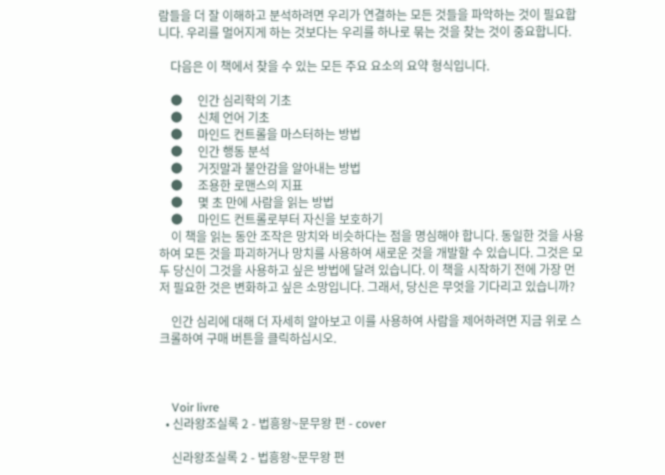람들을 더 잘 이해하고 분석하려면 우리가 연결하는 모든 것들을 파악하는 것이 필요합니다. 우리를 멀어지게 하는 것보다는 우리를 하나로 묶는 것을 찾는 것이 중요합니다.

    다음은 이 책에서 찾을 수 있는 모든 주요 요소의 요약 형식입니다.

    ●     인간 심리학의 기초
    ●     신체 언어 기초
    ●     마인드 컨트롤을 마스터하는 방법
    ●     인간 행동 분석
    ●     거짓말과 불안감을 알아내는 방법
    ●     조용한 로맨스의 지표
    ●     몇 초 만에 사람을 읽는 방법
    ●     마인드 컨트롤로부터 자신을 보호하기
    이 책을 읽는 동안 조작은 망치와 비슷하다는 점을 명심해야 합니다. 동일한 것을 사용하여 모든 것을 파괴하거나 망치를 사용하여 새로운 것을 개발할 수 있습니다. 그것은 모두 당신이 그것을 사용하고 싶은 방법에 달려 있습니다. 이 책을 시작하기 전에 가장 먼저 필요한 것은 변화하고 싶은 소망입니다. 그래서, 당신은 무엇을 기다리고 있습니까?

    인간 심리에 대해 더 자세히 알아보고 이를 사용하여 사람을 제어하려면 지금 위로 스크롤하여 구매 버튼을 클릭하십시오.



    Voir livre
  • 신라왕조실록 2 - 법흥왕~문무왕 편 - cover

    신라왕조실록 2 - 법흥왕~문무왕 편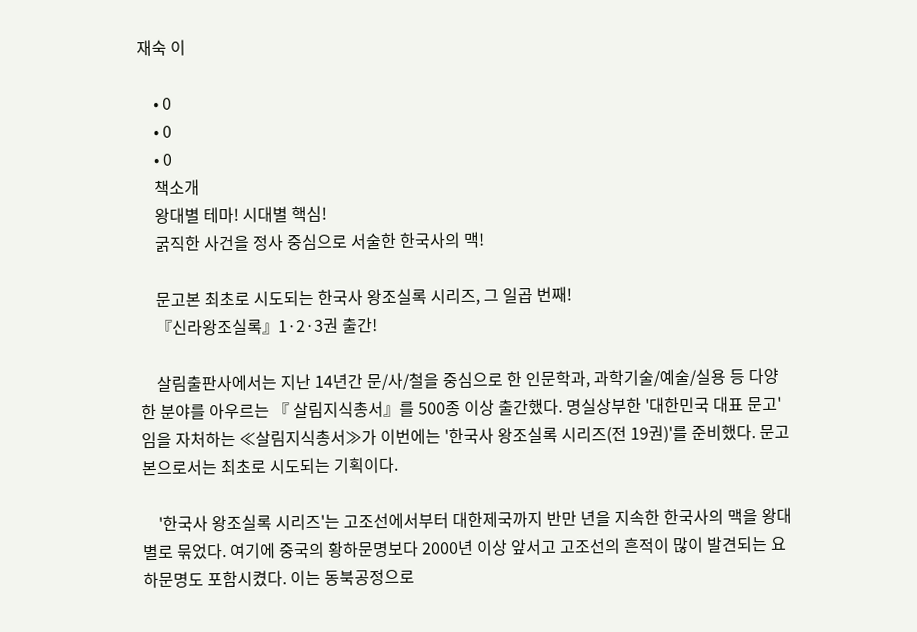재숙 이

    • 0
    • 0
    • 0
    책소개
    왕대별 테마! 시대별 핵심!
    굵직한 사건을 정사 중심으로 서술한 한국사의 맥!

    문고본 최초로 시도되는 한국사 왕조실록 시리즈, 그 일곱 번째!
    『신라왕조실록』1·2·3권 출간!

    살림출판사에서는 지난 14년간 문/사/철을 중심으로 한 인문학과, 과학기술/예술/실용 등 다양한 분야를 아우르는 『 살림지식총서』를 500종 이상 출간했다. 명실상부한 '대한민국 대표 문고'임을 자처하는 ≪살림지식총서≫가 이번에는 '한국사 왕조실록 시리즈(전 19권)'를 준비했다. 문고본으로서는 최초로 시도되는 기획이다.

    '한국사 왕조실록 시리즈'는 고조선에서부터 대한제국까지 반만 년을 지속한 한국사의 맥을 왕대별로 묶었다. 여기에 중국의 황하문명보다 2000년 이상 앞서고 고조선의 흔적이 많이 발견되는 요하문명도 포함시켰다. 이는 동북공정으로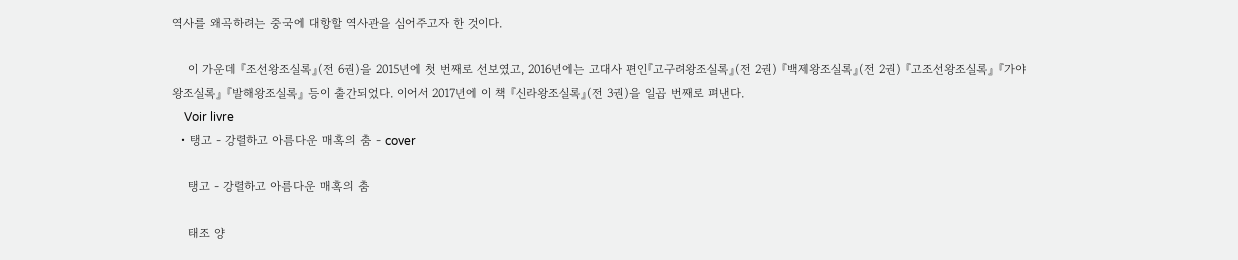역사를 왜곡하려는 중국에 대항할 역사관을 심어주고자 한 것이다.

    이 가운데 『조선왕조실록』(전 6권)을 2015년에 첫 번째로 선보였고, 2016년에는 고대사 편인『고구려왕조실록』(전 2권) 『백제왕조실록』(전 2권) 『고조선왕조실록』 『가야왕조실록』 『발해왕조실록』 등이 출간되었다. 이어서 2017년에 이 책 『신라왕조실록』(전 3권)을 일곱 번째로 펴낸다.
    Voir livre
  • 탱고 - 강렬하고 아름다운 매혹의 춤 - cover

    탱고 - 강렬하고 아름다운 매혹의 춤

    태조 양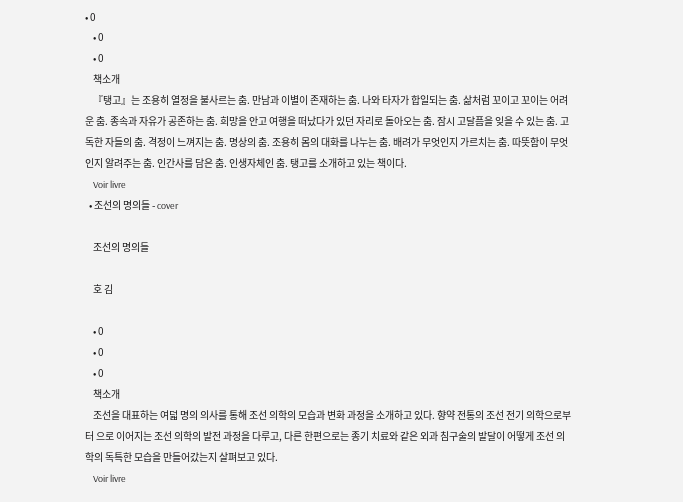• 0
    • 0
    • 0
    책소개
    『탱고』는 조용히 열정을 불사르는 춤. 만남과 이별이 존재하는 춤. 나와 타자가 합일되는 춤. 삶처럼 꼬이고 꼬이는 어려운 춤. 종속과 자유가 공존하는 춤. 희망을 안고 여행을 떠났다가 있던 자리로 돌아오는 춤. 잠시 고달픔을 잊을 수 있는 춤. 고독한 자들의 춤. 격정이 느껴지는 춤. 명상의 춤. 조용히 몸의 대화를 나누는 춤. 배려가 무엇인지 가르치는 춤. 따뜻함이 무엇인지 알려주는 춤. 인간사를 담은 춤. 인생자체인 춤. 탱고를 소개하고 있는 책이다.
    Voir livre
  • 조선의 명의들 - cover

    조선의 명의들

    호 김

    • 0
    • 0
    • 0
    책소개
    조선을 대표하는 여덟 명의 의사를 통해 조선 의학의 모습과 변화 과정을 소개하고 있다. 향약 전통의 조선 전기 의학으로부터 으로 이어지는 조선 의학의 발전 과정을 다루고, 다른 한편으로는 종기 치료와 같은 외과 침구술의 발달이 어떻게 조선 의학의 독특한 모습을 만들어갔는지 살펴보고 있다.
    Voir livre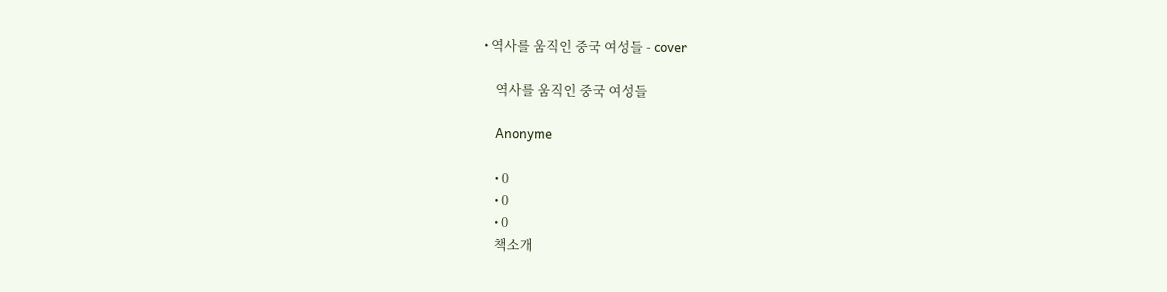• 역사를 움직인 중국 여성들 - cover

    역사를 움직인 중국 여성들

    Anonyme

    • 0
    • 0
    • 0
    책소개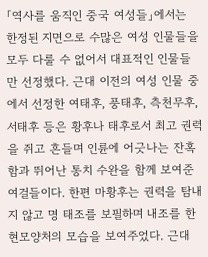「역사를 움직인 중국 여성들」에서는 한정된 지면으로 수많은 여성 인물들을 모두 다룰 수 없어서 대표적인 인물들만 선정했다. 근대 이전의 여성 인물 중에서 선정한 여태후, 풍태후, 측천무후, 서태후 등은 황후나 태후로서 최고 권력을 쥐고 흔들며 인륜에 어긋나는 잔혹함과 뛰어난 통치 수완을 함께 보여준 여걸들이다. 한편 마황후는 권력을 탐내지 않고 명 태조를 보필하며 내조를 한 현모양처의 모습을 보여주었다. 근대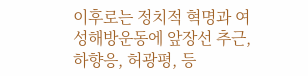이후로는 정치적 혁명과 여성해방운동에 앞장선 추근, 하향응, 허광평, 등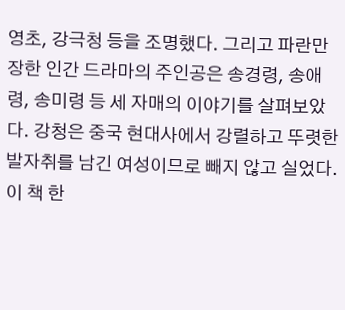영초, 강극청 등을 조명했다. 그리고 파란만장한 인간 드라마의 주인공은 송경령, 송애령, 송미령 등 세 자매의 이야기를 살펴보았다. 강청은 중국 현대사에서 강렬하고 뚜렷한 발자취를 남긴 여성이므로 빼지 않고 실었다. 이 책 한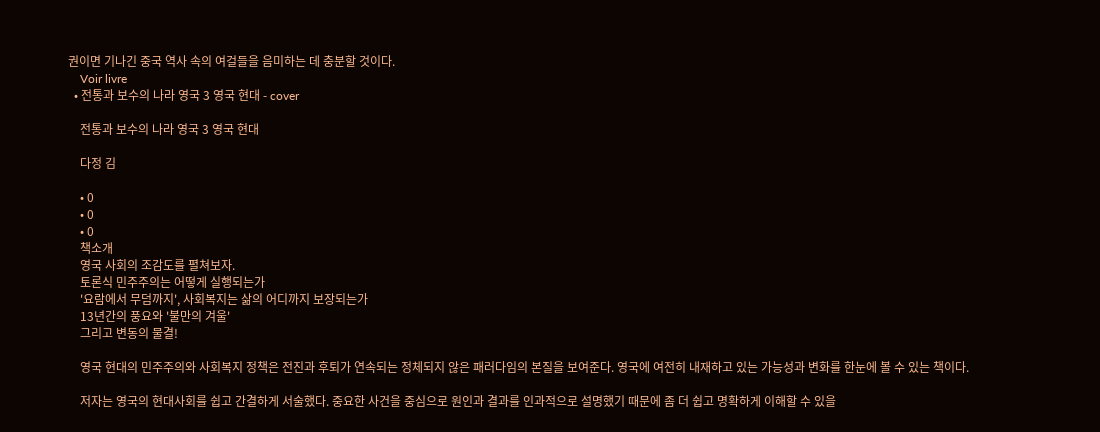권이면 기나긴 중국 역사 속의 여걸들을 음미하는 데 충분할 것이다.
    Voir livre
  • 전통과 보수의 나라 영국 3 영국 현대 - cover

    전통과 보수의 나라 영국 3 영국 현대

    다정 김

    • 0
    • 0
    • 0
    책소개
    영국 사회의 조감도를 펼쳐보자.
    토론식 민주주의는 어떻게 실행되는가
    '요람에서 무덤까지', 사회복지는 삶의 어디까지 보장되는가
    13년간의 풍요와 '불만의 겨울'
    그리고 변동의 물결!

    영국 현대의 민주주의와 사회복지 정책은 전진과 후퇴가 연속되는 정체되지 않은 패러다임의 본질을 보여준다. 영국에 여전히 내재하고 있는 가능성과 변화를 한눈에 볼 수 있는 책이다.

    저자는 영국의 현대사회를 쉽고 간결하게 서술했다. 중요한 사건을 중심으로 원인과 결과를 인과적으로 설명했기 때문에 좀 더 쉽고 명확하게 이해할 수 있을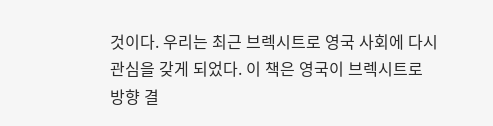것이다. 우리는 최근 브렉시트로 영국 사회에 다시 관심을 갖게 되었다. 이 책은 영국이 브렉시트로 방향 결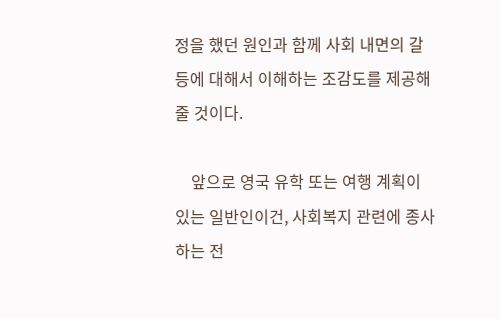정을 했던 원인과 함께 사회 내면의 갈등에 대해서 이해하는 조감도를 제공해줄 것이다.

    앞으로 영국 유학 또는 여행 계획이 있는 일반인이건, 사회복지 관련에 종사하는 전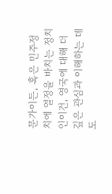문가이든, 혹은 민주정치에 열정을 바치는 정치인이건, 영국에 대해 더 깊은 관심과 이해하는 데 도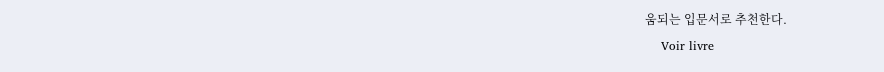움되는 입문서로 추천한다.
    Voir livre